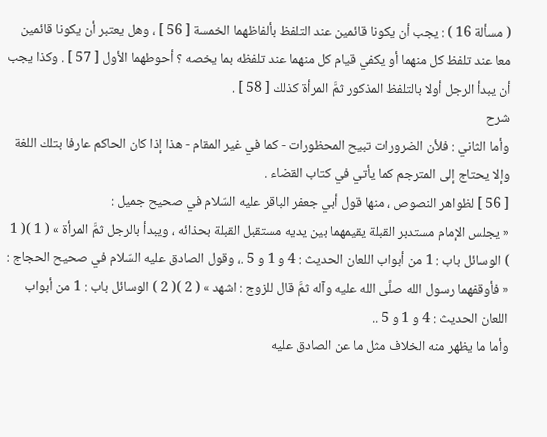( مسألة 16 ) : يجب أن يكونا قائمين عند التلفظ بألفاظهما الخمسة [ 56 ] ، وهل يعتبر أن يكونا قائمين معا عند تلفظ كل منهما أو يكفي قيام كل منهما عند تلفظه بما يخصه ؟ أحوطهما الأول [ 57 ] . وكذا يجب أن يبدأ الرجل أولا بالتلفظ المذكور ثمَّ المرأة كذلك [ 58 ] .
شرح
وأما الثاني : فلأن الضرورات تبيح المحظورات - كما في غير المقام - هذا إذا كان الحاكم عارفا بتلك اللغة وإلا يحتاج إلى المترجم كما يأتي في كتاب القضاء .
[ 56 ] لظواهر النصوص ، منها قول أبي جعفر الباقر عليه السّلام في صحيح جميل :
« يجلس الإمام مستدبر القبلة يقيمهما بين يديه مستقبل القبلة بحذائه ، ويبدأ بالرجل ثمَّ المرأة » ( 1 )( 1 ) الوسائل باب : 1 من أبواب اللعان الحديث : 4 و 1 و 5 .، وقول الصادق عليه السّلام في صحيح الحجاج : « فأوقفهما رسول الله صلَّى الله عليه وآله ثمَّ قال للزوج : اشهد » ( 2 )( 2 ) الوسائل باب : 1 من أبواب اللعان الحديث : 4 و 1 و 5 ..
وأما ما يظهر منه الخلاف مثل ما عن الصادق عليه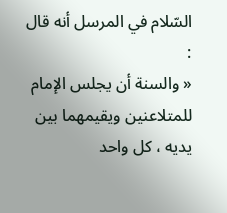السّلام في المرسل أنه قال :
« والسنة أن يجلس الإمام للمتلاعنين ويقيمهما بين يديه ، كل واحد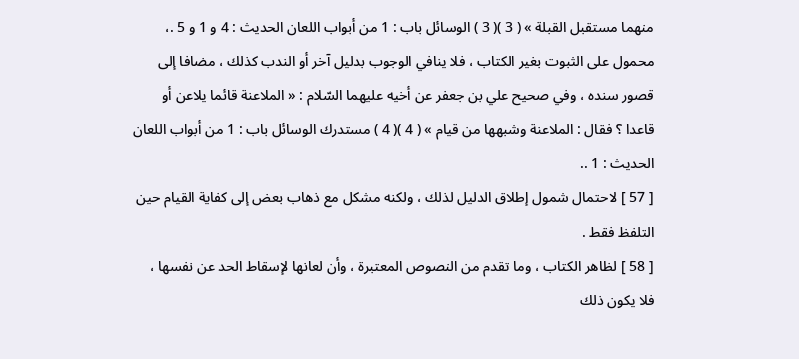منهما مستقبل القبلة » ( 3 )( 3 ) الوسائل باب : 1 من أبواب اللعان الحديث : 4 و 1 و 5 .، محمول على الثبوت بغير الكتاب ، فلا ينافي الوجوب بدليل آخر أو الندب كذلك ، مضافا إلى قصور سنده ، وفي صحيح علي بن جعفر عن أخيه عليهما السّلام : « الملاعنة قائما يلاعن أو قاعدا ؟ فقال : الملاعنة وشبهها من قيام » ( 4 )( 4 ) مستدرك الوسائل باب : 1 من أبواب اللعان الحديث : 1 ..
[ 57 ] لاحتمال شمول إطلاق الدليل لذلك ، ولكنه مشكل مع ذهاب بعض إلى كفاية القيام حين التلفظ فقط .
[ 58 ] لظاهر الكتاب ، وما تقدم من النصوص المعتبرة ، وأن لعانها لإسقاط الحد عن نفسها ، فلا يكون ذلك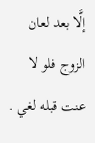إلَّا بعد لعان الزوج فلو لا عنت قبله لغي .